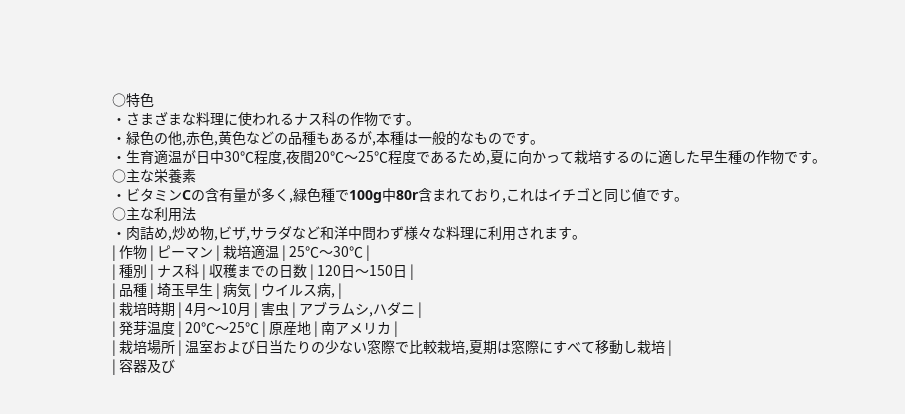○特色
・さまざまな料理に使われるナス科の作物です。
・緑色の他,赤色,黄色などの品種もあるが,本種は一般的なものです。
・生育適温が日中30℃程度,夜間20℃〜25℃程度であるため,夏に向かって栽培するのに適した早生種の作物です。
○主な栄養素
・ビタミンCの含有量が多く,緑色種で100g中80r含まれており,これはイチゴと同じ値です。
○主な利用法
・肉詰め,炒め物,ビザ,サラダなど和洋中問わず様々な料理に利用されます。
| 作物 | ピーマン | 栽培適温 | 25℃〜30℃ |
| 種別 | ナス科 | 収穫までの日数 | 120日〜150日 |
| 品種 | 埼玉早生 | 病気 | ウイルス病, |
| 栽培時期 | 4月〜10月 | 害虫 | アブラムシ,ハダニ |
| 発芽温度 | 20℃〜25℃ | 原産地 | 南アメリカ |
| 栽培場所 | 温室および日当たりの少ない窓際で比較栽培,夏期は窓際にすべて移動し栽培 |
| 容器及び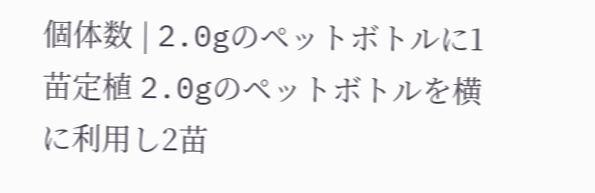個体数 | 2.0gのペットボトルに1苗定植 2.0gのペットボトルを横に利用し2苗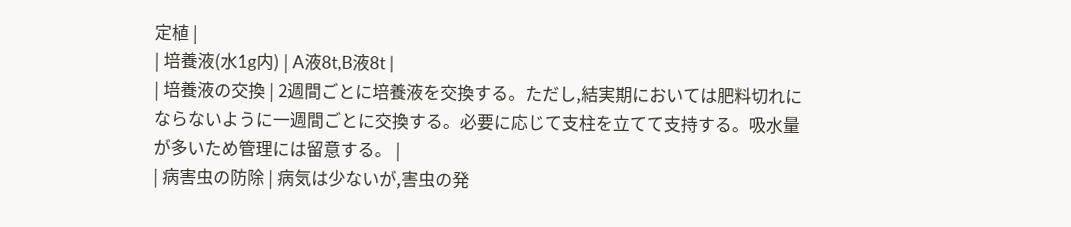定植 |
| 培養液(水1g内) | A液8t,B液8t |
| 培養液の交換 | 2週間ごとに培養液を交換する。ただし,結実期においては肥料切れにならないように一週間ごとに交換する。必要に応じて支柱を立てて支持する。吸水量が多いため管理には留意する。 |
| 病害虫の防除 | 病気は少ないが,害虫の発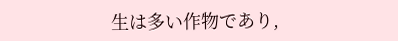生は多い作物であり,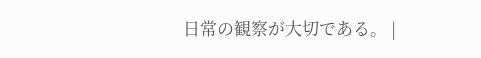日常の観察が大切である。 |